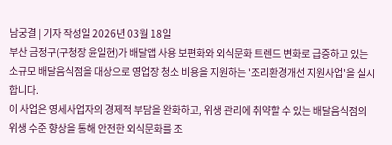남궁결 | 기자 작성일 2026년 03월 18일
부산 금정구(구청장 윤일현)가 배달앱 사용 보편화와 외식문화 트렌드 변화로 급증하고 있는 소규모 배달음식점을 대상으로 영업장 청소 비용을 지원하는 '조리환경개선 지원사업'을 실시합니다.
이 사업은 영세사업자의 경제적 부담을 완화하고, 위생 관리에 취약할 수 있는 배달음식점의 위생 수준 향상을 통해 안전한 외식문화를 조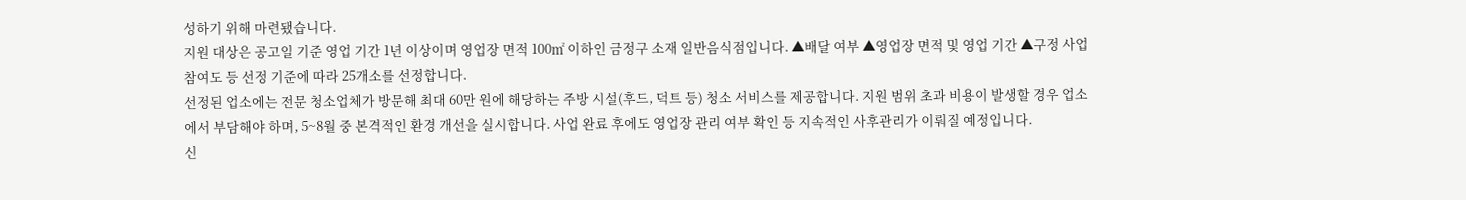성하기 위해 마련됐습니다.
지원 대상은 공고일 기준 영업 기간 1년 이상이며 영업장 면적 100㎡ 이하인 금정구 소재 일반음식점입니다. ▲배달 여부 ▲영업장 면적 및 영업 기간 ▲구정 사업 참여도 등 선정 기준에 따라 25개소를 선정합니다.
선정된 업소에는 전문 청소업체가 방문해 최대 60만 원에 해당하는 주방 시설(후드, 덕트 등) 청소 서비스를 제공합니다. 지원 범위 초과 비용이 발생할 경우 업소에서 부담해야 하며, 5~8월 중 본격적인 환경 개선을 실시합니다. 사업 완료 후에도 영업장 관리 여부 확인 등 지속적인 사후관리가 이뤄질 예정입니다.
신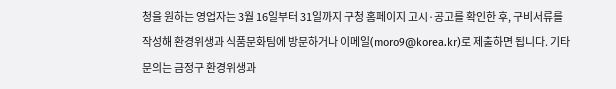청을 원하는 영업자는 3월 16일부터 31일까지 구청 홈페이지 고시·공고를 확인한 후, 구비서류를 작성해 환경위생과 식품문화팀에 방문하거나 이메일(moro9@korea.kr)로 제출하면 됩니다. 기타 문의는 금정구 환경위생과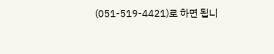(051-519-4421)로 하면 됩니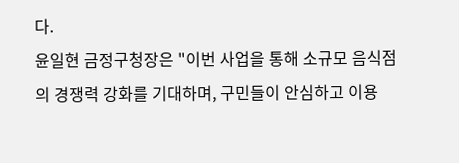다.
윤일현 금정구청장은 "이번 사업을 통해 소규모 음식점의 경쟁력 강화를 기대하며, 구민들이 안심하고 이용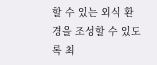할 수 있는 외식 환경을 조성할 수 있도록 최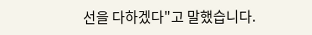선을 다하겠다"고 말했습니다.